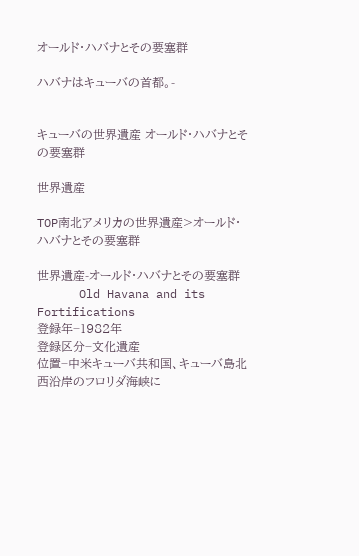オールド・ハバナとその要塞群

ハバナはキューバの首都。-


キューバの世界遺産 オールド・ハバナとその要塞群

世界遺産

TOP南北アメリカの世界遺産>オールド・ハバナとその要塞群

世界遺産-オールド・ハバナとその要塞群
      Old Havana and its Fortifications
登録年−1982年
登録区分−文化遺産
位置−中米キューバ共和国、キューバ島北西沿岸のフロリダ海峡に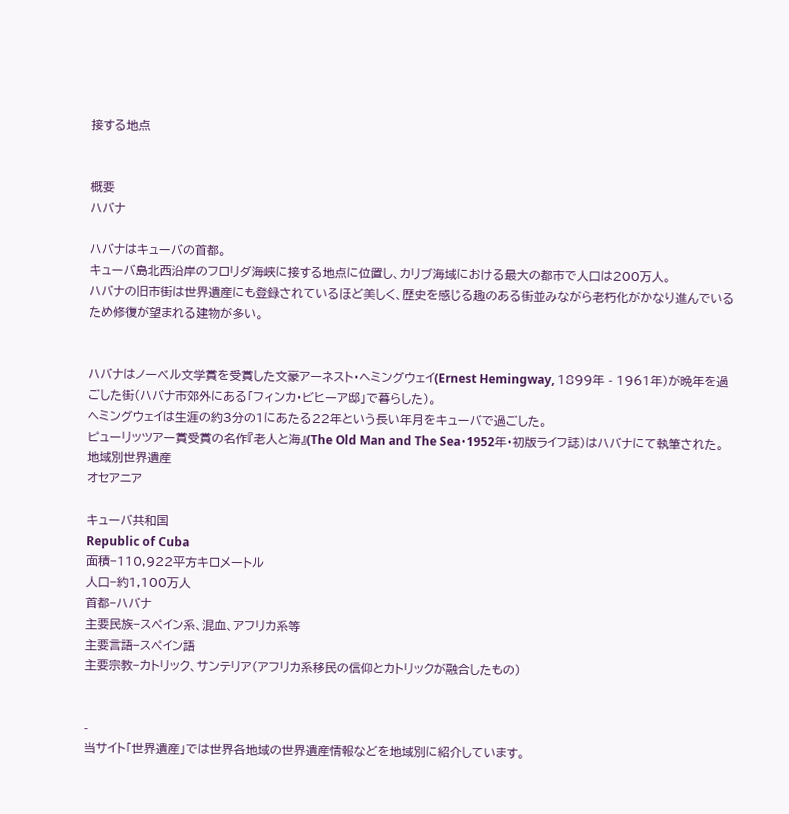接する地点


概要
ハバナ

ハバナはキューバの首都。
キューバ島北西沿岸のフロリダ海峡に接する地点に位置し、カリブ海域における最大の都市で人口は200万人。
ハバナの旧市街は世界遺産にも登録されているほど美しく、歴史を感じる趣のある街並みながら老朽化がかなり進んでいるため修復が望まれる建物が多い。


ハバナはノーベル文学賞を受賞した文豪アーネスト・ヘミングウェイ(Ernest Hemingway, 1899年 - 1961年)が晩年を過ごした街(ハバナ市郊外にある「フィンカ・ビヒーア邸」で暮らした)。
ヘミングウェイは生涯の約3分の1にあたる22年という長い年月をキューバで過ごした。
ピューリッツアー賞受賞の名作『老人と海』(The Old Man and The Sea・1952年・初版ライフ誌)はハバナにて執筆された。
地域別世界遺産
オセアニア

キューバ共和国
Republic of Cuba
面積−110,922平方キロメートル
人口−約1,100万人
首都−ハバナ
主要民族−スペイン系、混血、アフリカ系等
主要言語−スペイン語
主要宗教−カトリック、サンテリア(アフリカ系移民の信仰とカトリックが融合したもの)


-
当サイト「世界遺産」では世界各地域の世界遺産情報などを地域別に紹介しています。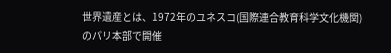世界遺産とは、1972年のユネスコ(国際連合教育科学文化機関)のパリ本部で開催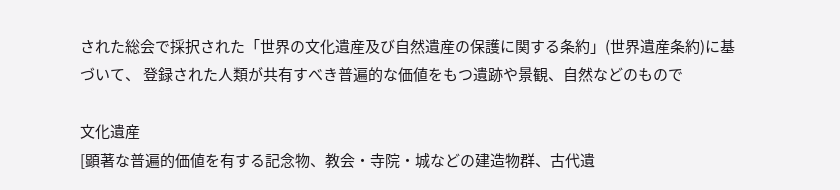された総会で採択された「世界の文化遺産及び自然遺産の保護に関する条約」(世界遺産条約)に基づいて、 登録された人類が共有すべき普遍的な価値をもつ遺跡や景観、自然などのもので

文化遺産
[顕著な普遍的価値を有する記念物、教会・寺院・城などの建造物群、古代遺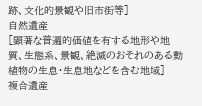跡、文化的景観や旧市街等]
自然遺産
[顕著な普遍的価値を有する地形や地質、生態系、景観、絶滅のおそれのある動植物の生息・生息地などを含む地域]
複合遺産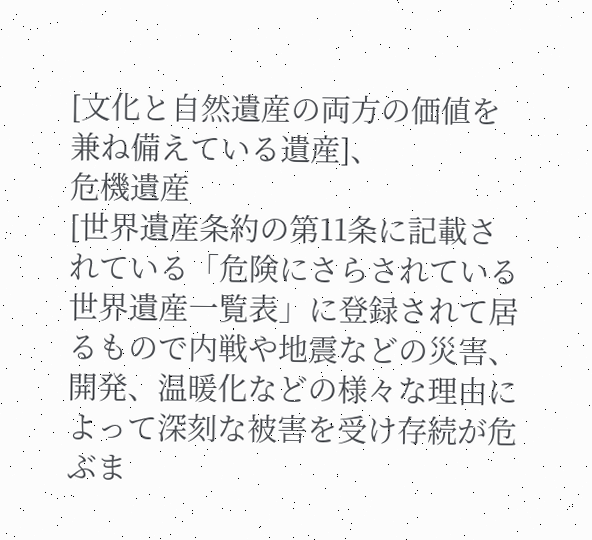[文化と自然遺産の両方の価値を兼ね備えている遺産]、
危機遺産
[世界遺産条約の第11条に記載されている「危険にさらされている世界遺産一覧表」に登録されて居るもので内戦や地震などの災害、開発、温暖化などの様々な理由によって深刻な被害を受け存続が危ぶま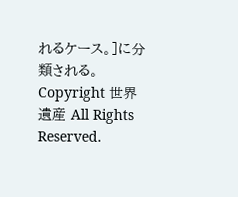れるケース。]に分類される。
Copyright 世界遺産 All Rights Reserved.